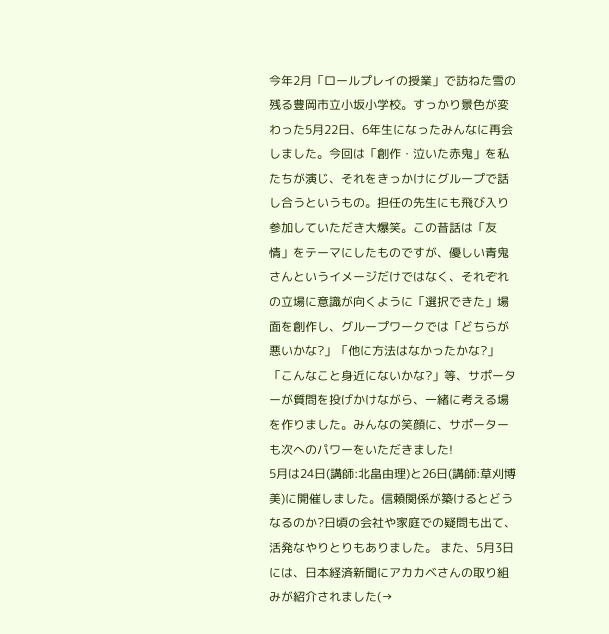今年2月「ロールプレイの授業」で訪ねた雪の残る豊岡市立小坂小学校。すっかり景色が変わった5月22日、6年生になったみんなに再会しました。今回は「創作・泣いた赤鬼」を私たちが演じ、それをきっかけにグループで話し合うというもの。担任の先生にも飛び入り参加していただき大爆笑。この昔話は「友情」をテーマにしたものですが、優しい青鬼さんというイメージだけではなく、それぞれの立場に意識が向くように「選択できた」場面を創作し、グループワークでは「どちらが悪いかな?」「他に方法はなかったかな?」「こんなこと身近にないかな?」等、サポーターが質問を投げかけながら、一緒に考える場を作りました。みんなの笑顔に、サポーターも次へのパワーをいただきました!
5月は24日(講師:北畠由理)と26日(講師:草刈博美)に開催しました。信頼関係が築けるとどうなるのか?日頃の会社や家庭での疑問も出て、活発なやりとりもありました。 また、5月3日には、日本経済新聞にアカカベさんの取り組みが紹介されました(→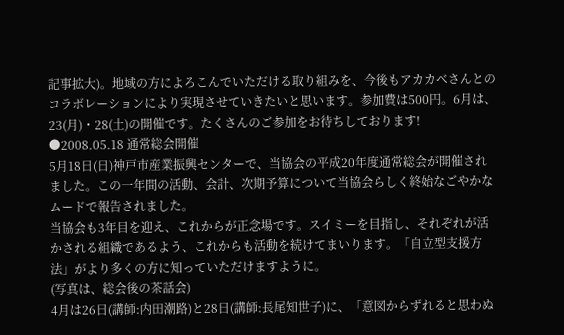記事拡大)。地域の方によろこんでいただける取り組みを、今後もアカカベさんとのコラボレーションにより実現させていきたいと思います。参加費は500円。6月は、23(月)・28(土)の開催です。たくさんのご参加をお待ちしております!
●2008.05.18 通常総会開催
5月18日(日)神戸市産業振興センターで、当協会の平成20年度通常総会が開催されました。この一年間の活動、会計、次期予算について当協会らしく終始なごやかなムードで報告されました。
当協会も3年目を迎え、これからが正念場です。スイミーを目指し、それぞれが活かされる組織であるよう、これからも活動を続けてまいります。「自立型支援方法」がより多くの方に知っていただけますように。
(写真は、総会後の茶話会)
4月は26日(講師:内田潮路)と28日(講師:長尾知世子)に、「意図からずれると思わぬ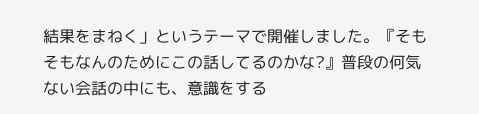結果をまねく」というテーマで開催しました。『そもそもなんのためにこの話してるのかな?』普段の何気ない会話の中にも、意識をする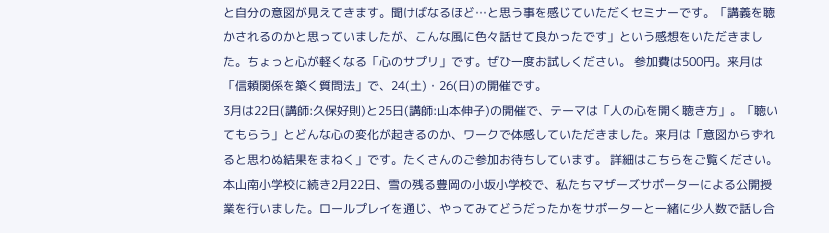と自分の意図が見えてきます。聞けばなるほど…と思う事を感じていただくセミナーです。「講義を聴かされるのかと思っていましたが、こんな風に色々話せて良かったです」という感想をいただきました。ちょっと心が軽くなる「心のサプリ」です。ぜひ一度お試しください。 参加費は500円。来月は「信頼関係を築く質問法」で、24(土)・26(日)の開催です。
3月は22日(講師:久保好則)と25日(講師:山本伸子)の開催で、テーマは「人の心を開く聴き方」。「聴いてもらう」とどんな心の変化が起きるのか、ワークで体感していただきました。来月は「意図からずれると思わぬ結果をまねく」です。たくさんのご参加お待ちしています。 詳細はこちらをご覧ください。
本山南小学校に続き2月22日、雪の残る豊岡の小坂小学校で、私たちマザーズサポーターによる公開授業を行いました。ロールプレイを通じ、やってみてどうだったかをサポーターと一緒に少人数で話し合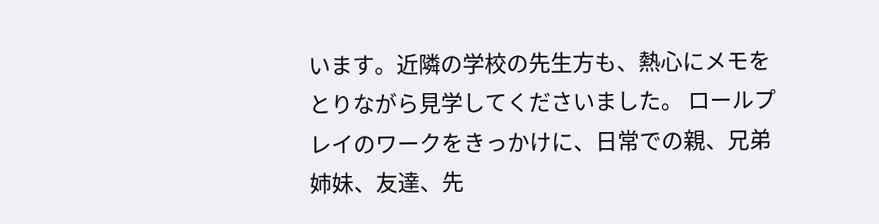います。近隣の学校の先生方も、熱心にメモをとりながら見学してくださいました。 ロールプレイのワークをきっかけに、日常での親、兄弟姉妹、友達、先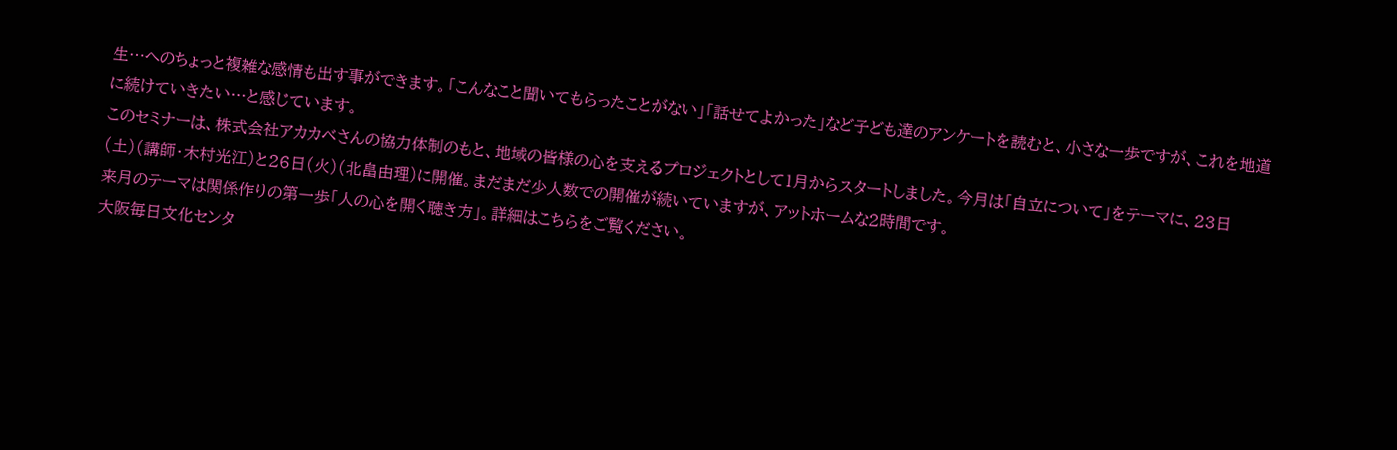生…へのちょっと複雑な感情も出す事ができます。「こんなこと聞いてもらったことがない」「話せてよかった」など子ども達のアンケートを読むと、小さな一歩ですが、これを地道に続けていきたい…と感じています。
このセミナーは、株式会社アカカベさんの協力体制のもと、地域の皆様の心を支えるプロジェクトとして1月からスタートしました。今月は「自立について」をテーマに、23日(土)(講師・木村光江)と26日(火)(北畠由理)に開催。まだまだ少人数での開催が続いていますが、アットホームな2時間です。
来月のテーマは関係作りの第一歩「人の心を開く聴き方」。詳細はこちらをご覧ください。
大阪毎日文化センタ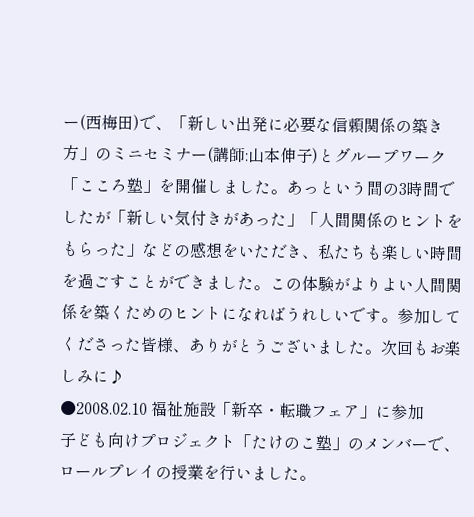ー(西梅田)で、「新しい出発に必要な信頼関係の築き方」のミニセミナー(講師:山本伸子)とグループワーク「こころ塾」を開催しました。あっという間の3時間でしたが「新しい気付きがあった」「人間関係のヒントをもらった」などの感想をいただき、私たちも楽しい時間を過ごすことができました。この体験がよりよい人間関係を築くためのヒントになればうれしいです。参加してくださった皆様、ありがとうございました。次回もお楽しみに♪
●2008.02.10 福祉施設「新卒・転職フェア」に参加
子ども向けプロジェクト「たけのこ塾」のメンバーで、ロールプレイの授業を行いました。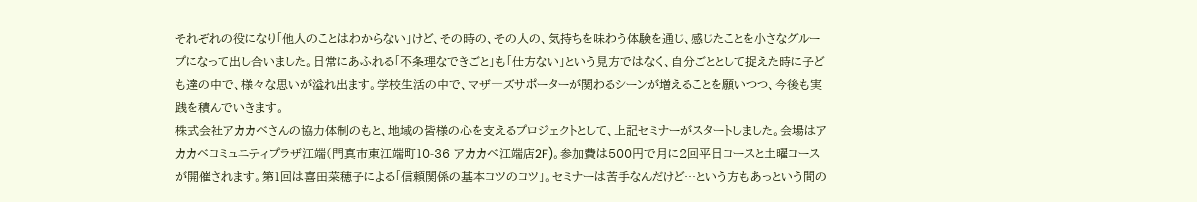それぞれの役になり「他人のことはわからない」けど、その時の、その人の、気持ちを味わう体験を通じ、感じたことを小さなグループになって出し合いました。日常にあふれる「不条理なできごと」も「仕方ない」という見方ではなく、自分ごととして捉えた時に子ども達の中で、様々な思いが溢れ出ます。学校生活の中で、マザ―ズサポーターが関わるシーンが増えることを願いつつ、今後も実践を積んでいきます。
株式会社アカカベさんの協力体制のもと、地域の皆様の心を支えるプロジェクトとして、上記セミナーがスタートしました。会場はアカカベコミュニティプラザ江端(門真市東江端町10-36 アカカベ江端店2F)。参加費は500円で月に2回平日コースと土曜コースが開催されます。第1回は喜田菜穂子による「信頼関係の基本コツのコツ」。セミナーは苦手なんだけど…という方もあっという間の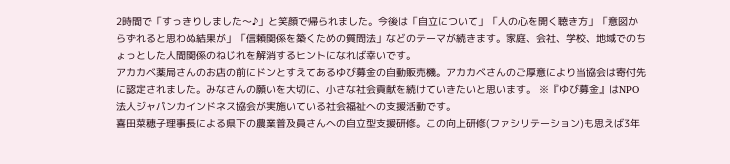2時間で「すっきりしました〜♪」と笑顔で帰られました。今後は「自立について」「人の心を開く聴き方」「意図からずれると思わぬ結果が」「信頼関係を築くための質問法」などのテーマが続きます。家庭、会社、学校、地域でのちょっとした人間関係のねじれを解消するヒントになれば幸いです。
アカカベ薬局さんのお店の前にドンとすえてあるゆび募金の自動販売機。アカカベさんのご厚意により当協会は寄付先に認定されました。みなさんの願いを大切に、小さな社会貢献を続けていきたいと思います。 ※『ゆび募金』はNPO法人ジャパンカインドネス協会が実施いている社会福祉への支援活動です。
喜田菜穂子理事長による県下の農業普及員さんへの自立型支援研修。この向上研修(ファシリテーション)も思えば3年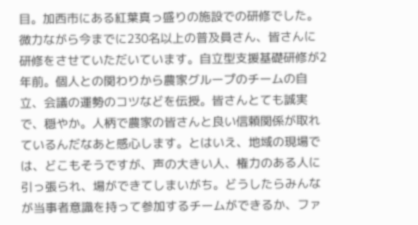目。加西市にある紅葉真っ盛りの施設での研修でした。微力ながら今までに230名以上の普及員さん、皆さんに研修をさせていただいています。自立型支援基礎研修が2年前。個人との関わりから農家グループのチームの自立、会議の運勢のコツなどを伝授。皆さんとても誠実で、穏やか。人柄で農家の皆さんと良い信頼関係が取れているんだなあと感心します。とはいえ、地域の現場では、どこもそうですが、声の大きい人、権力のある人に引っ張られ、場ができてしまいがち。どうしたらみんなが当事者意識を持って参加するチームができるか、ファ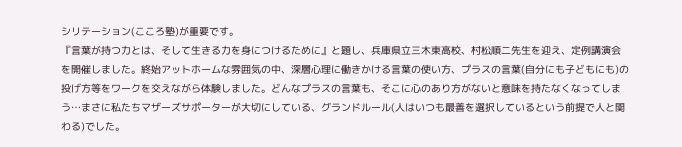シリテーション(こころ塾)が重要です。
『言葉が持つ力とは、そして生きる力を身につけるために』と題し、兵庫県立三木東高校、村松順二先生を迎え、定例講演会を開催しました。終始アットホームな雰囲気の中、深層心理に働きかける言葉の使い方、プラスの言葉(自分にも子どもにも)の投げ方等をワークを交えながら体験しました。どんなプラスの言葉も、そこに心のあり方がないと意味を持たなくなってしまう…まさに私たちマザーズサポーターが大切にしている、グランドルール(人はいつも最善を選択しているという前提で人と関わる)でした。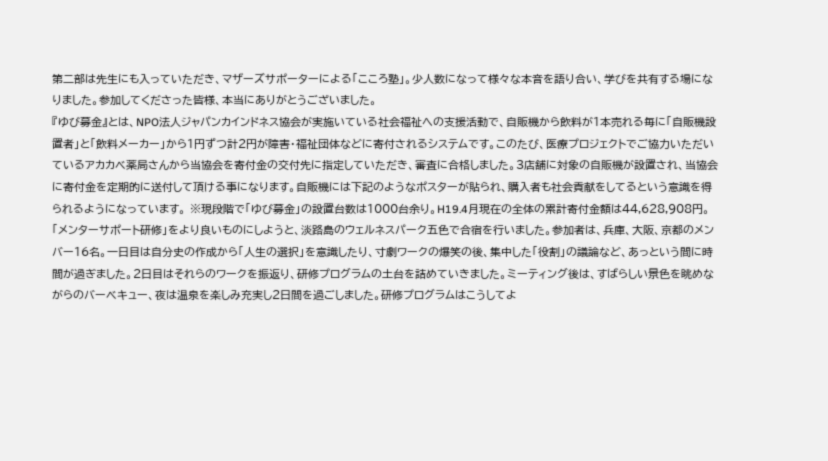第二部は先生にも入っていただき、マザーズサポーターによる「こころ塾」。少人数になって様々な本音を語り合い、学びを共有する場になりました。参加してくださった皆様、本当にありがとうございました。
『ゆび募金』とは、NPO法人ジャパンカインドネス協会が実施いている社会福祉への支援活動で、自販機から飲料が1本売れる毎に「自販機設置者」と「飲料メーカー」から1円ずつ計2円が障害・福祉団体などに寄付されるシステムです。このたび、医療プロジェクトでご協力いただいているアカカベ薬局さんから当協会を寄付金の交付先に指定していただき、審査に合格しました。3店舗に対象の自販機が設置され、当協会に寄付金を定期的に送付して頂ける事になります。自販機には下記のようなポスターが貼られ、購入者も社会貢献をしてるという意識を得られるようになっています。 ※現段階で「ゆび募金」の設置台数は1000台余り。H19.4月現在の全体の累計寄付金額は44,628,908円。
「メンターサポート研修」をより良いものにしようと、淡路島のウェルネスパーク五色で合宿を行いました。参加者は、兵庫、大阪、京都のメンバー16名。一日目は自分史の作成から「人生の選択」を意識したり、寸劇ワークの爆笑の後、集中した「役割」の議論など、あっという間に時間が過ぎました。2日目はそれらのワークを振返り、研修プログラムの土台を詰めていきました。ミーティング後は、すばらしい景色を眺めながらのバーベキュー、夜は温泉を楽しみ充実し2日間を過ごしました。研修プログラムはこうしてよ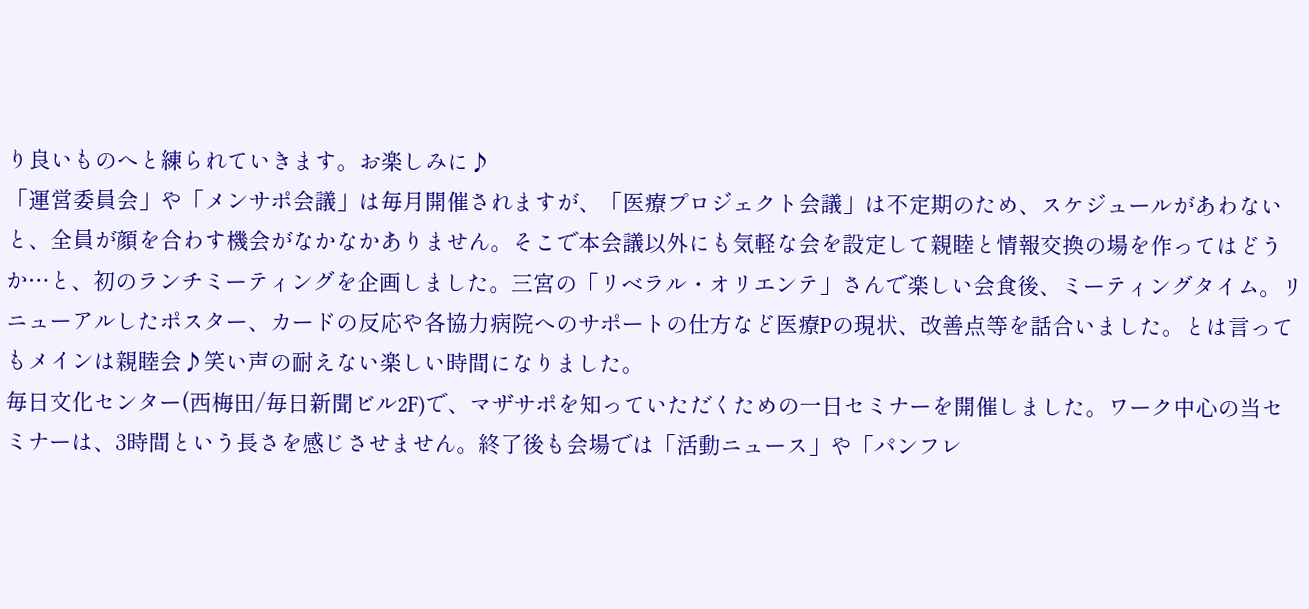り良いものへと練られていきます。お楽しみに♪
「運営委員会」や「メンサポ会議」は毎月開催されますが、「医療プロジェクト会議」は不定期のため、スケジュールがあわないと、全員が顔を合わす機会がなかなかありません。そこで本会議以外にも気軽な会を設定して親睦と情報交換の場を作ってはどうか…と、初のランチミーティングを企画しました。三宮の「リベラル・オリエンテ」さんで楽しい会食後、ミーティングタイム。リニューアルしたポスター、カードの反応や各協力病院へのサポートの仕方など医療Pの現状、改善点等を話合いました。とは言ってもメインは親睦会♪笑い声の耐えない楽しい時間になりました。
毎日文化センター(西梅田/毎日新聞ビル2F)で、マザサポを知っていただくための一日セミナーを開催しました。ワーク中心の当セミナーは、3時間という長さを感じさせません。終了後も会場では「活動ニュース」や「パンフレ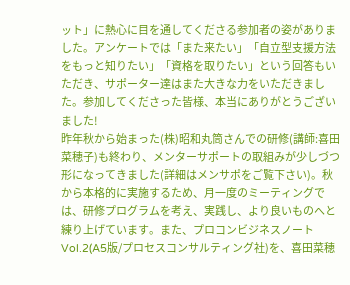ット」に熱心に目を通してくださる参加者の姿がありました。アンケートでは「また来たい」「自立型支援方法をもっと知りたい」「資格を取りたい」という回答もいただき、サポーター達はまた大きな力をいただきました。参加してくださった皆様、本当にありがとうございました!
昨年秋から始まった(株)昭和丸筒さんでの研修(講師:喜田菜穂子)も終わり、メンターサポートの取組みが少しづつ形になってきました(詳細はメンサポをご覧下さい)。秋から本格的に実施するため、月一度のミーティングでは、研修プログラムを考え、実践し、より良いものへと練り上げています。また、プロコンビジネスノートVol.2(A5版/プロセスコンサルティング社)を、喜田菜穂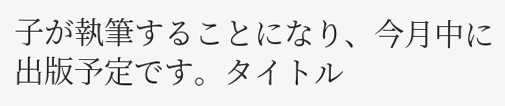子が執筆することになり、今月中に出版予定です。タイトル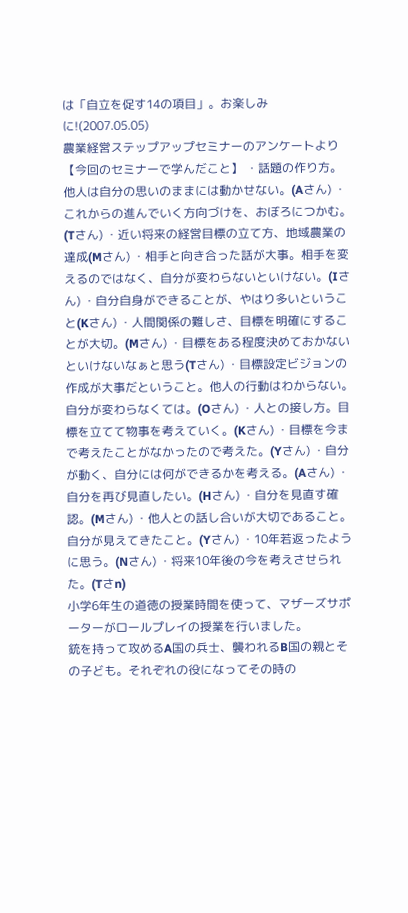は「自立を促す14の項目」。お楽しみに!(2007.05.05)
農業経営ステップアップセミナーのアンケートより 【今回のセミナーで学んだこと】 ・話題の作り方。他人は自分の思いのままには動かせない。(Aさん) ・これからの進んでいく方向づけを、おぼろにつかむ。(Tさん) ・近い将来の経営目標の立て方、地域農業の達成(Mさん) ・相手と向き合った話が大事。相手を変えるのではなく、自分が変わらないといけない。(Iさん) ・自分自身ができることが、やはり多いということ(Kさん) ・人間関係の難しさ、目標を明確にすることが大切。(Mさん) ・目標をある程度決めておかないといけないなぁと思う(Tさん) ・目標設定ビジョンの作成が大事だということ。他人の行動はわからない。自分が変わらなくては。(Oさん) ・人との接し方。目標を立てて物事を考えていく。(Kさん) ・目標を今まで考えたことがなかったので考えた。(Yさん) ・自分が動く、自分には何ができるかを考える。(Aさん) ・自分を再び見直したい。(Hさん) ・自分を見直す確認。(Mさん) ・他人との話し合いが大切であること。自分が見えてきたこと。(Yさん) ・10年若返ったように思う。(Nさん) ・将来10年後の今を考えさせられた。(Tさn)
小学6年生の道徳の授業時間を使って、マザーズサポーターがロールプレイの授業を行いました。
銃を持って攻めるA国の兵士、襲われるB国の親とその子ども。それぞれの役になってその時の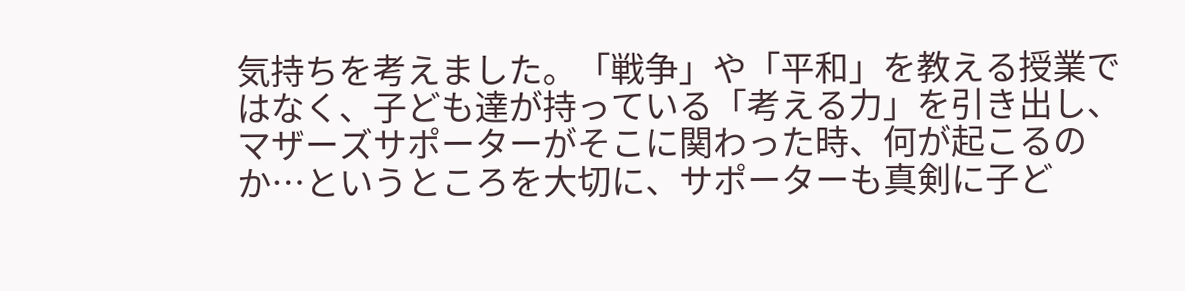気持ちを考えました。「戦争」や「平和」を教える授業ではなく、子ども達が持っている「考える力」を引き出し、マザーズサポーターがそこに関わった時、何が起こるのか…というところを大切に、サポーターも真剣に子ど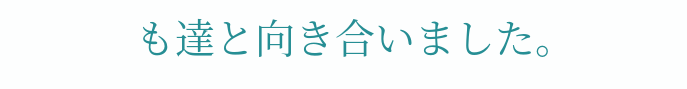も達と向き合いました。